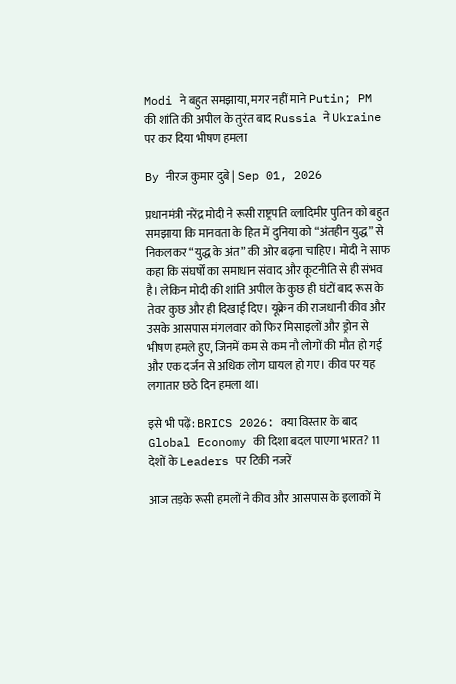Modi ने बहुत समझाया, मगर नहीं माने Putin; PM की शांति की अपील के तुरंत बाद Russia ने Ukraine पर कर दिया भीषण हमला

By नीरज कुमार दुबे | Sep 01, 2026

प्रधानमंत्री नरेंद्र मोदी ने रूसी राष्ट्रपति व्लादिमीर पुतिन को बहुत समझाया कि मानवता के हित में दुनिया को “अंतहीन युद्ध” से निकलकर “युद्ध के अंत” की ओर बढ़ना चाहिए। मोदी ने साफ कहा कि संघर्षों का समाधान संवाद और कूटनीति से ही संभव है। लेकिन मोदी की शांति अपील के कुछ ही घंटों बाद रूस के तेवर कुछ और ही दिखाई दिए। यूक्रेन की राजधानी कीव और उसके आसपास मंगलवार को फिर मिसाइलों और ड्रोन से भीषण हमले हुए, जिनमें कम से कम नौ लोगों की मौत हो गई और एक दर्जन से अधिक लोग घायल हो गए। कीव पर यह लगातार छठे दिन हमला था।

इसे भी पढ़ें: BRICS 2026: क्या विस्तार के बाद Global Economy की दिशा बदल पाएगा भारत? 11 देशों के Leaders पर टिकी नजरें

आज तड़के रूसी हमलों ने कीव और आसपास के इलाकों में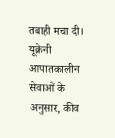तबाही मचा दी। यूक्रेनी आपातकालीन सेवाओं के अनुसार, कीव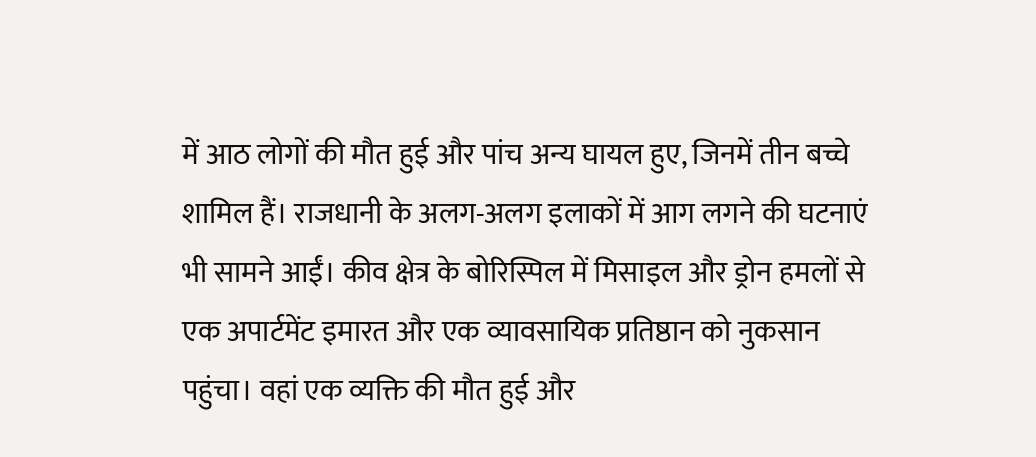में आठ लोगों की मौत हुई और पांच अन्य घायल हुए, जिनमें तीन बच्चे शामिल हैं। राजधानी के अलग-अलग इलाकों में आग लगने की घटनाएं भी सामने आईं। कीव क्षेत्र के बोरिस्पिल में मिसाइल और ड्रोन हमलों से एक अपार्टमेंट इमारत और एक व्यावसायिक प्रतिष्ठान को नुकसान पहुंचा। वहां एक व्यक्ति की मौत हुई और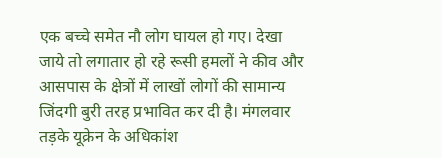एक बच्चे समेत नौ लोग घायल हो गए। देखा जाये तो लगातार हो रहे रूसी हमलों ने कीव और आसपास के क्षेत्रों में लाखों लोगों की सामान्य जिंदगी बुरी तरह प्रभावित कर दी है। मंगलवार तड़के यूक्रेन के अधिकांश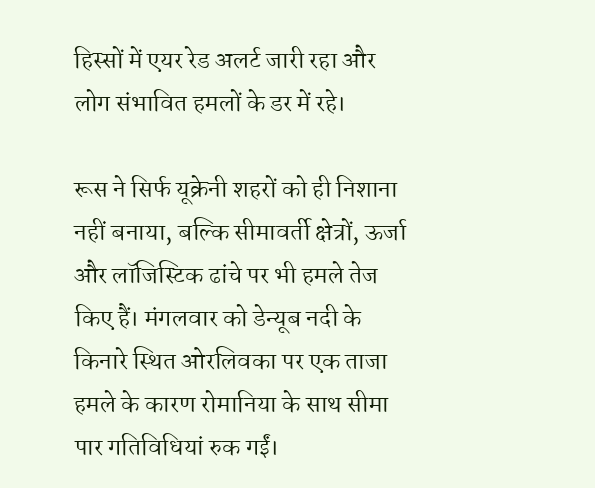हिस्सों में एयर रेड अलर्ट जारी रहा और लोग संभावित हमलों के डर में रहे।

रूस ने सिर्फ यूक्रेनी शहरों को ही निशाना नहीं बनाया, बल्कि सीमावर्ती क्षेत्रों, ऊर्जा और लॉजिस्टिक ढांचे पर भी हमले तेज किए हैं। मंगलवार को डेन्यूब नदी के किनारे स्थित ओरलिवका पर एक ताजा हमले के कारण रोमानिया के साथ सीमा पार गतिविधियां रुक गईं।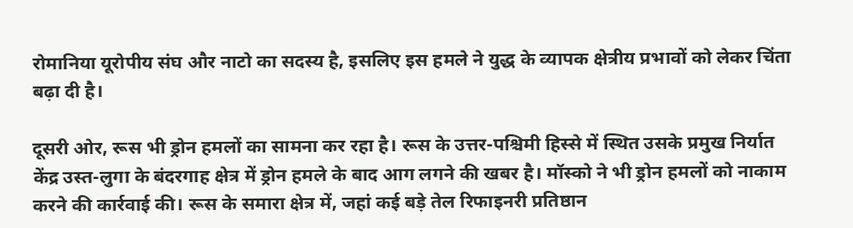रोमानिया यूरोपीय संघ और नाटो का सदस्य है, इसलिए इस हमले ने युद्ध के व्यापक क्षेत्रीय प्रभावों को लेकर चिंता बढ़ा दी है।

दूसरी ओर, रूस भी ड्रोन हमलों का सामना कर रहा है। रूस के उत्तर-पश्चिमी हिस्से में स्थित उसके प्रमुख निर्यात केंद्र उस्त-लुगा के बंदरगाह क्षेत्र में ड्रोन हमले के बाद आग लगने की खबर है। मॉस्को ने भी ड्रोन हमलों को नाकाम करने की कार्रवाई की। रूस के समारा क्षेत्र में, जहां कई बड़े तेल रिफाइनरी प्रतिष्ठान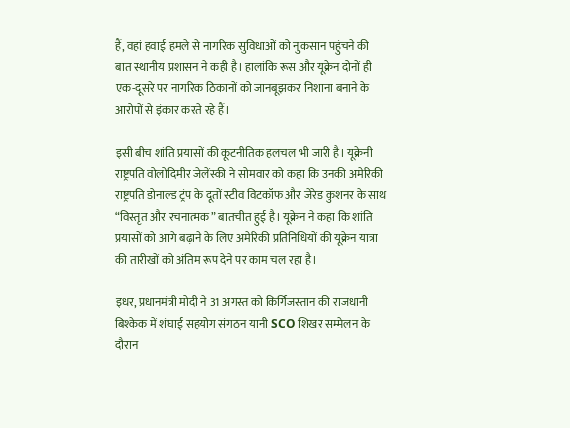हैं, वहां हवाई हमले से नागरिक सुविधाओं को नुकसान पहुंचने की बात स्थानीय प्रशासन ने कही है। हालांकि रूस और यूक्रेन दोनों ही एक-दूसरे पर नागरिक ठिकानों को जानबूझकर निशाना बनाने के आरोपों से इंकार करते रहे हैं।

इसी बीच शांति प्रयासों की कूटनीतिक हलचल भी जारी है। यूक्रेनी राष्ट्रपति वोलोदिमीर जेलेंस्की ने सोमवार को कहा कि उनकी अमेरिकी राष्ट्रपति डोनाल्ड ट्रंप के दूतों स्टीव विटकॉफ और जेरेड कुशनर के साथ “विस्तृत और रचनात्मक” बातचीत हुई है। यूक्रेन ने कहा कि शांति प्रयासों को आगे बढ़ाने के लिए अमेरिकी प्रतिनिधियों की यूक्रेन यात्रा की तारीखों को अंतिम रूप देने पर काम चल रहा है।

इधर, प्रधानमंत्री मोदी ने 31 अगस्त को किर्गिजस्तान की राजधानी बिश्केक में शंघाई सहयोग संगठन यानी SCO शिखर सम्मेलन के दौरान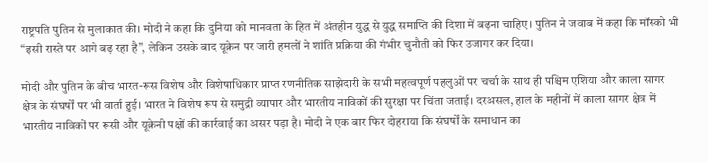राष्ट्रपति पुतिन से मुलाकात की। मोदी ने कहा कि दुनिया को मानवता के हित में अंतहीन युद्ध से युद्ध समाप्ति की दिशा में बढ़ना चाहिए। पुतिन ने जवाब में कहा कि मॉस्को भी “इसी रास्ते पर आगे बढ़ रहा है”, लेकिन उसके बाद यूक्रेन पर जारी हमलों ने शांति प्रक्रिया की गंभीर चुनौती को फिर उजागर कर दिया।

मोदी और पुतिन के बीच भारत-रूस विशेष और विशेषाधिकार प्राप्त रणनीतिक साझेदारी के सभी महत्वपूर्ण पहलुओं पर चर्चा के साथ ही पश्चिम एशिया और काला सागर क्षेत्र के संघर्षों पर भी वार्ता हुई। भारत ने विशेष रूप से समुद्री व्यापार और भारतीय नाविकों की सुरक्षा पर चिंता जताई। दरअसल, हाल के महीनों में काला सागर क्षेत्र में भारतीय नाविकों पर रूसी और यूक्रेनी पक्षों की कार्रवाई का असर पड़ा है। मोदी ने एक बार फिर दोहराया कि संघर्षों के समाधान का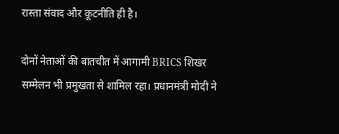रास्ता संवाद और कूटनीति ही है।

दोनों नेताओं की बातचीत में आगामी BRICS शिखर सम्मेलन भी प्रमुखता से शामिल रहा। प्रधानमंत्री मोदी ने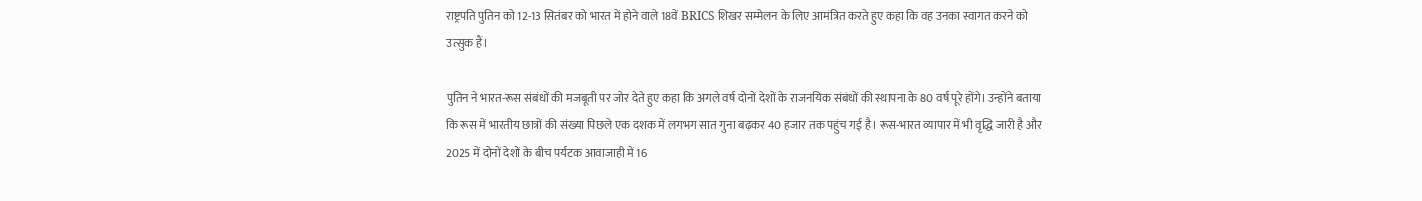राष्ट्रपति पुतिन को 12-13 सितंबर को भारत में होने वाले 18वें BRICS शिखर सम्मेलन के लिए आमंत्रित करते हुए कहा कि वह उनका स्वागत करने को उत्सुक हैं।

पुतिन ने भारत-रूस संबंधों की मजबूती पर जोर देते हुए कहा कि अगले वर्ष दोनों देशों के राजनयिक संबंधों की स्थापना के 80 वर्ष पूरे होंगे। उन्होंने बताया कि रूस में भारतीय छात्रों की संख्या पिछले एक दशक में लगभग सात गुना बढ़कर 40 हजार तक पहुंच गई है। रूस-भारत व्यापार में भी वृद्धि जारी है और 2025 में दोनों देशों के बीच पर्यटक आवाजाही में 16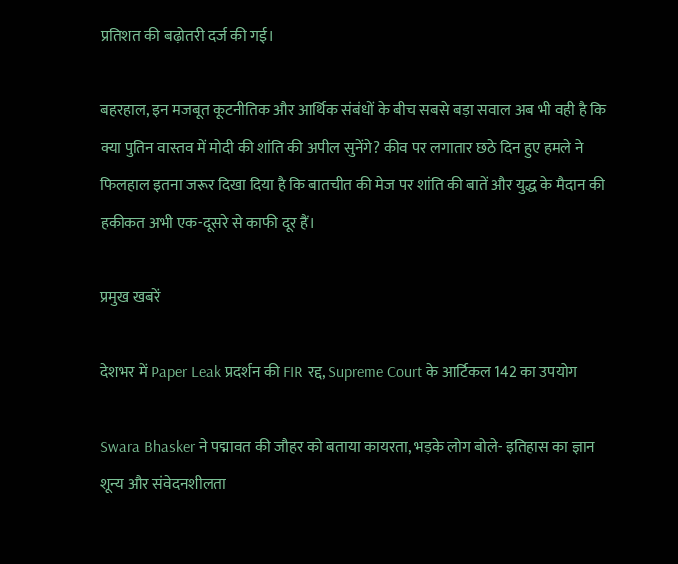प्रतिशत की बढ़ोतरी दर्ज की गई।

बहरहाल, इन मजबूत कूटनीतिक और आर्थिक संबंधों के बीच सबसे बड़ा सवाल अब भी वही है कि क्या पुतिन वास्तव में मोदी की शांति की अपील सुनेंगे? कीव पर लगातार छठे दिन हुए हमले ने फिलहाल इतना जरूर दिखा दिया है कि बातचीत की मेज पर शांति की बातें और युद्ध के मैदान की हकीकत अभी एक-दूसरे से काफी दूर हैं।

प्रमुख खबरें

देशभर में Paper Leak प्रदर्शन की FIR रद्द, Supreme Court के आर्टिकल 142 का उपयोग

Swara Bhasker ने पद्मावत की जौहर को बताया कायरता, भड़के लोग बोले- इतिहास का ज्ञान शून्य और संवेदनशीलता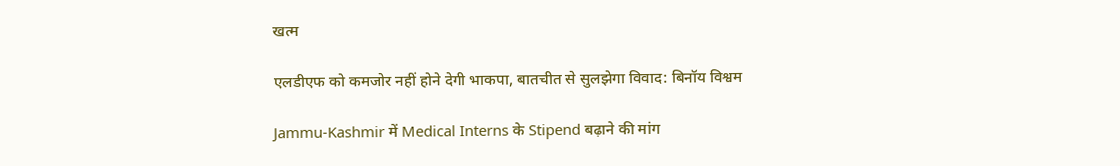खत्म

एलडीएफ को कमजोर नहीं होने देगी भाकपा, बातचीत से सुलझेगा विवाद: बिनॉय विश्वम

Jammu-Kashmir में Medical Interns के Stipend बढ़ाने की मांग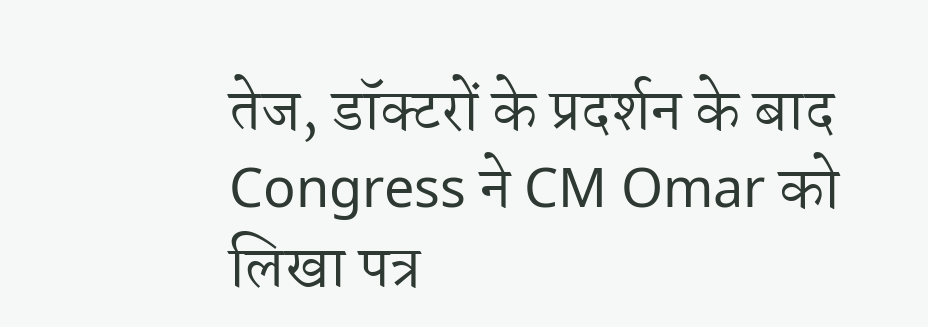तेज, डॉक्टरों के प्रदर्शन के बाद Congress ने CM Omar को लिखा पत्र